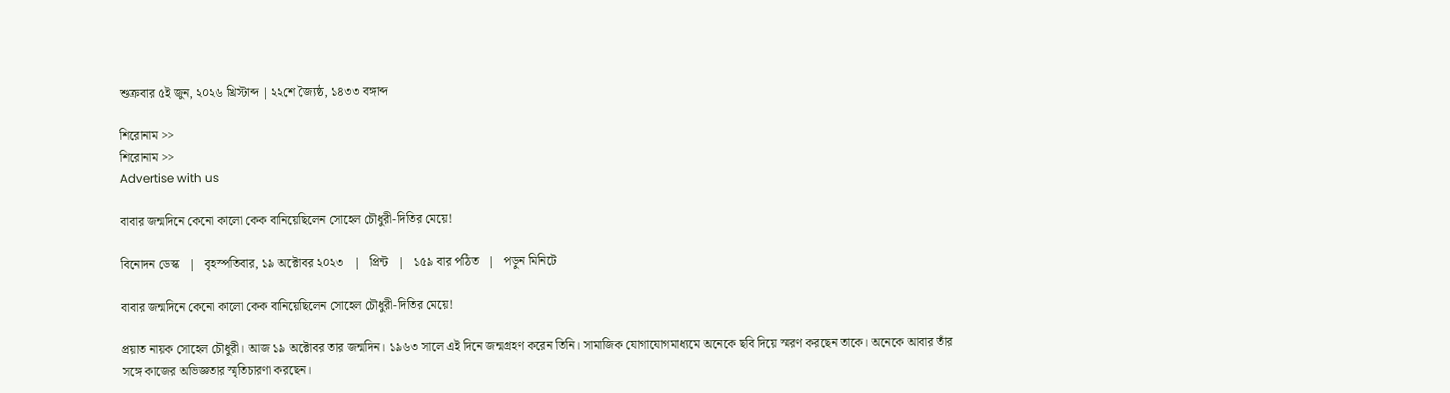শুক্রবার ৫ই জুন, ২০২৬ খ্রিস্টাব্দ | ২২শে জ্যৈষ্ঠ, ১৪৩৩ বঙ্গাব্দ

শিরোনাম >>
শিরোনাম >>
Advertise with us

বাবার জন্মদিনে কেনো কালো কেক বানিয়েছিলেন সোহেল চৌধুরী-দিতির মেয়ে!

বিনোদন ডেস্ক   |   বৃহস্পতিবার, ১৯ অক্টোবর ২০২৩   |   প্রিন্ট   |   ১৫৯ বার পঠিত   |   পড়ুন মিনিটে

বাবার জন্মদিনে কেনো কালো কেক বানিয়েছিলেন সোহেল চৌধুরী-দিতির মেয়ে!

প্রয়াত নায়ক সোহেল চৌধুরী। আজ ১৯ অক্টোবর তার জন্মদিন। ১৯৬৩ সালে এই দিনে জন্মগ্রহণ করেন তিনি। সামাজিক যোগাযোগমাধ্যমে অনেকে ছবি দিয়ে স্মরণ করছেন তাকে। অনেকে আবার তাঁর সঙ্গে কাজের অভিজ্ঞতার স্মৃতিচারণা করছেন।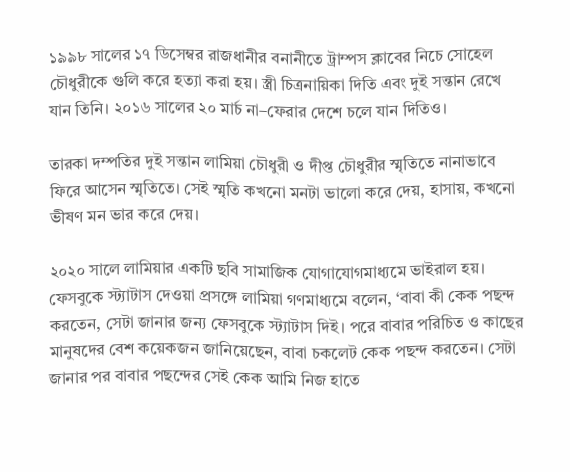১৯৯৮ সালের ১৭ ডিসেম্বর রাজধানীর বনানীতে ট্রাম্পস ক্লাবের নিচে সোহেল চৌধুরীকে গুলি করে হত্যা করা হয়। স্ত্রী চিত্রনায়িকা দিতি এবং দুই সন্তান রেখে যান তিনি। ২০১৬ সালের ২০ মার্চ না–ফেরার দেশে চলে যান দিতিও।

তারকা দম্পতির দুই সন্তান লামিয়া চৌধুরী ও দীপ্ত চৌধুরীর স্মৃতিতে নানাভাবে ফিরে আসেন স্মৃতিতে। সেই স্মৃতি কখনো মনটা ভালো করে দেয়, হাসায়, কখনো ভীষণ মন ভার করে দেয়।

২০২০ সালে লামিয়ার একটি ছবি সামাজিক যোগাযোগমাধ্যমে ভাইরাল হয়। ফেসবুকে স্ট্যাটাস দেওয়া প্রসঙ্গে লামিয়া গণমাধ্যমে বলেন, ‘বাবা কী কেক পছন্দ করতেন, সেটা জানার জন্য ফেসবুকে স্ট্যাটাস দিই। পরে বাবার পরিচিত ও কাছের মানুষদের বেশ কয়েকজন জানিয়েছেন, বাবা চকলেট কেক পছন্দ করতেন। সেটা জানার পর বাবার পছন্দের সেই কেক আমি নিজ হাতে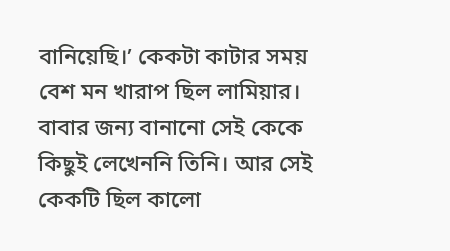বানিয়েছি।’ কেকটা কাটার সময় বেশ মন খারাপ ছিল লামিয়ার। বাবার জন্য বানানো সেই কেকে কিছুই লেখেননি তিনি। আর সেই কেকটি ছিল কালো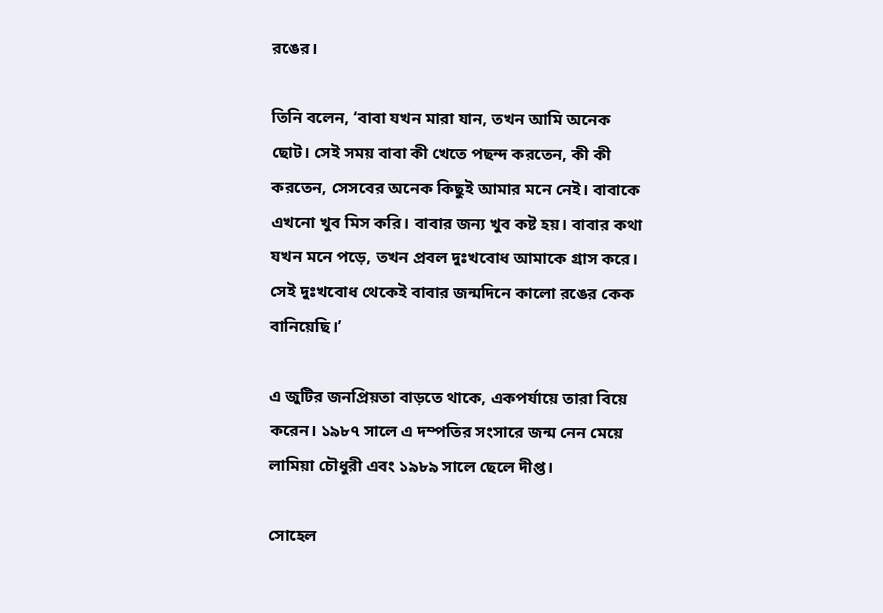রঙের।

তিনি বলেন, ‘বাবা যখন মারা যান, তখন আমি অনেক ছোট। সেই সময় বাবা কী খেতে পছন্দ করতেন, কী কী করতেন, সেসবের অনেক কিছুই আমার মনে নেই। বাবাকে এখনো খুব মিস করি। বাবার জন্য খুব কষ্ট হয়। বাবার কথা যখন মনে পড়ে, তখন প্রবল দুঃখবোধ আমাকে গ্রাস করে। সেই দুঃখবোধ থেকেই বাবার জন্মদিনে কালো রঙের কেক বানিয়েছি।’

এ জুটির জনপ্রিয়তা বাড়তে থাকে, একপর্যায়ে তারা বিয়ে করেন। ১৯৮৭ সালে এ দম্পতির সংসারে জন্ম নেন মেয়ে লামিয়া চৌধুরী এবং ১৯৮৯ সালে ছেলে দীপ্ত।

সোহেল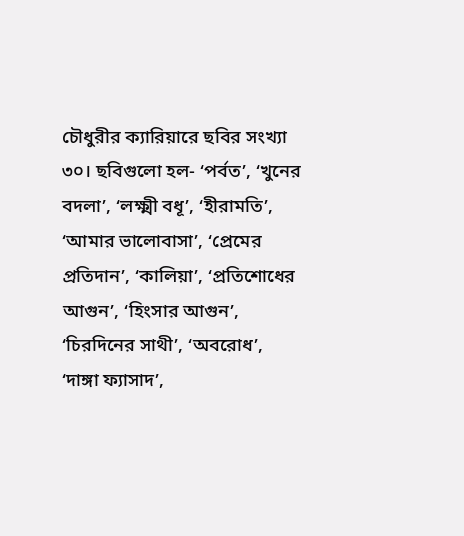চৌধুরীর ক্যারিয়ারে ছবির সংখ্যা ৩০। ছবিগুলো হল- ‘পর্বত’, ‘খুনের বদলা’, ‘লক্ষ্মী বধূ’, ‘হীরামতি’, ‘আমার ভালোবাসা’, ‘প্রেমের প্রতিদান’, ‘কালিয়া’, ‘প্রতিশোধের আগুন’, ‘হিংসার আগুন’, ‘চিরদিনের সাথী’, ‘অবরোধ’, ‘দাঙ্গা ফ্যাসাদ’,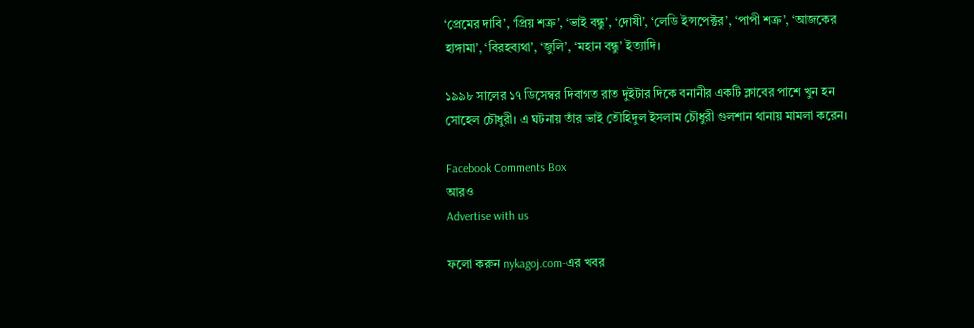‘প্রেমের দাবি’, ‘প্রিয় শত্রু’, ‘ভাই বন্ধু’, ‘দোষী’, ‘লেডি ইন্সপেক্টর’, ‘পাপী শত্রু’, ‘আজকের হাঙ্গামা’, ‘বিরহব্যথা’, ‘জুলি’, ‘মহান বন্ধু’ ইত্যাদি।

১৯৯৮ সালের ১৭ ডিসেম্বর দিবাগত রাত দুইটার দিকে বনানীর একটি ক্লাবের পাশে খুন হন সোহেল চৌধুরী। এ ঘটনায় তাঁর ভাই তৌহিদুল ইসলাম চৌধুরী গুলশান থানায় মামলা করেন।

Facebook Comments Box
আরও
Advertise with us

ফলো করুন nykagoj.com-এর খবর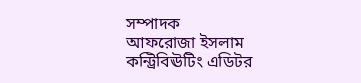সম্পাদক
আফরোজা ইসলাম
কন্ট্রিবিঊটিং এডিটর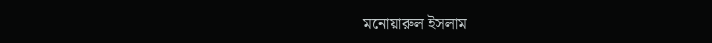মনোয়ারুল ইসলাম